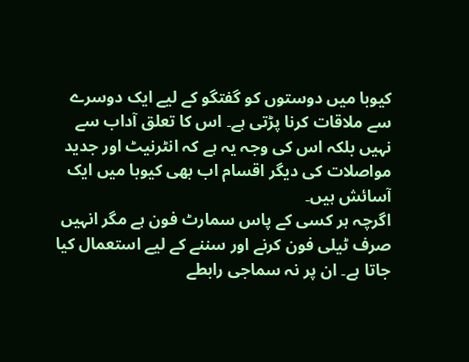کیوبا میں دوستوں کو گفتگو کے لیے ایک دوسرے سے ملاقات کرنا پڑتی ہے۔ اس کا تعلق آداب سے نہیں بلکہ اس کی وجہ یہ ہے کہ انٹرنیٹ اور جدید مواصلات کی دیگر اقسام اب بھی کیوبا میں ایک آسائش ہیں۔
اگرچہ ہر کسی کے پاس سمارٹ فون ہے مگر انہیں صرف ٹیلی فون کرنے اور سننے کے لیے استعمال کیا جاتا ہے۔ ان پر نہ سماجی رابطے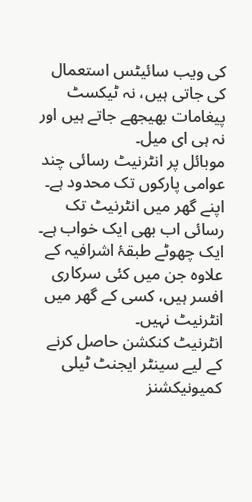کی ویب سائیٹس استعمال کی جاتی ہیں، نہ ٹیکسٹ پیغامات بھیجھے جاتے ہیں اور نہ ہی ای میل۔
موبائل پر انٹرنیٹ رسائی چند عوامی پارکوں تک محدود ہے۔ اپنے گھر میں انٹرنیٹ تک رسائی اب بھی ایک خواب ہے۔ ایک چھوٹے طبقۂ اشرافیہ کے علاوہ جن میں کئی سرکاری افسر ہیں، کسی کے گھر میں انٹرنیٹ نہیں۔
انٹرنیٹ کنکشن حاصل کرنے کے لیے سینٹر ایجنٹ ٹیلی کمیونیکشنز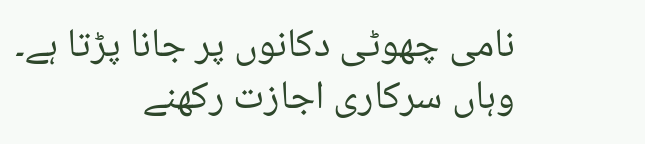نامی چھوٹی دکانوں پر جانا پڑتا ہے۔ وہاں سرکاری اجازت رکھنے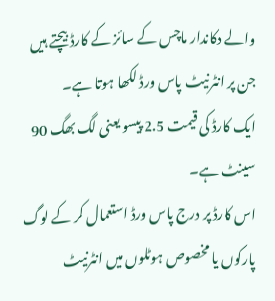والے دکاندار ماچس کے سائز کے کارڈ بیچتے ہیں جن پر انٹرنیٹ پاس ورڈ لکھا ہوتا ہے۔
ایک کارڈ کی قیمت 2.5 پیسو یعنی لگ بھگ 90 سینٹ ہے۔
اس کارڈ پر درج پاس ورڈ استعمال کر کے لوگ پارکوں یا مخصوص ہوٹلوں میں انٹرنیٹ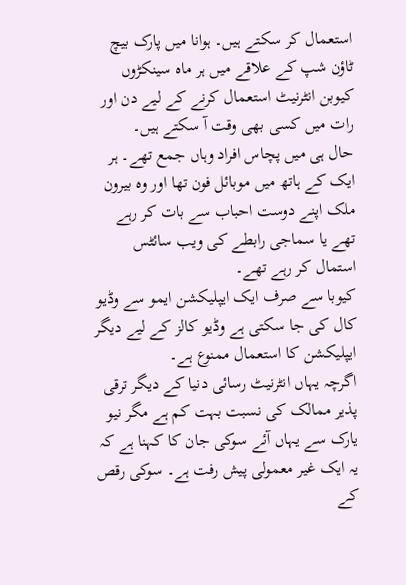استعمال کر سکتے ہیں۔ ہوانا میں پارک بیچ ٹاؤن شپ کے علاقے میں ہر ماہ سینکڑوں کیوبن انٹرنیٹ استعمال کرنے کے لیے دن اور رات میں کسی بھی وقت آ سکتے ہیں۔
حال ہی میں پچاس افراد وہاں جمع تھے۔ ہر ایک کے ہاتھ میں موبائل فون تھا اور وہ بیرون ملک اپنے دوست احباب سے بات کر رہے تھے یا سماجی رابطے کی ویب سائٹس استمال کر رہے تھے۔
کیوبا سے صرف ایک ایپلیکشن ایمو سے وڈیو کال کی جا سکتی ہے وڈیو کالز کے لیے دیگر ایپلیکشن کا استعمال ممنوع ہے۔
اگرچہ یہاں انٹرنیٹ رسائی دنیا کے دیگر ترقی پذیر ممالک کی نسبت بہت کم ہے مگر نیو یارک سے یہاں آئے سوکی جان کا کہنا ہے کہ یہ ایک غیر معمولی پیش رفت ہے۔ سوکی رقص کے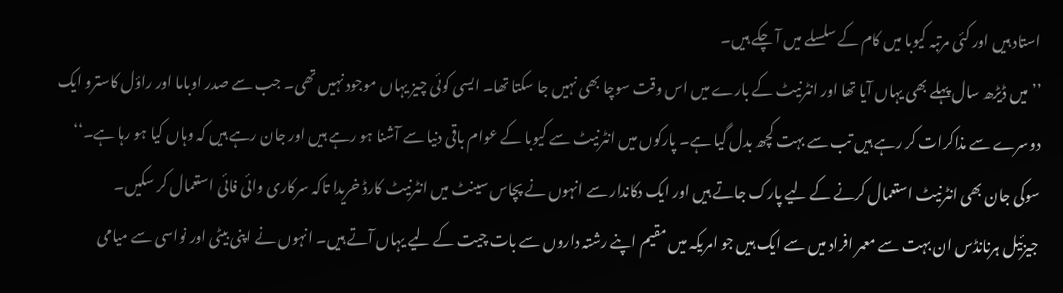استاد ہیں اور کئی مرتبہ کیوبا میں کام کے سلسلے میں آ چکے ہیں۔
’’میں ڈیڑھ سال پہلے بھی یہاں آیا تھا اور انٹرنیٹ کے بارے میں اس وقت سوچا بھی نہیں جا سکتا تھا۔ ایسی کوئی چیز یہاں موجود نہیں تھی۔ جب سے صدر اوباما اور راؤل کاسترو ایک دوسرے سے مذاکرات کر رہے ہیں تب سے بہت کچھ بدل گیا ہے۔ پارکوں میں انٹرنیٹ سے کیوبا کے عوام باقی دنیا سے آشنا ہو رہے ہیں اور جان رہے ہیں کہ وہاں کیا ہو رہا ہے۔‘‘
سوکی جان بھی انٹرنیٹ استعمال کرنے کے لیے پارک جاتے ہیں اور ایک دکاندار سے انہوں نے پچاس سینٹ میں انٹرنیٹ کارڈ خریدا تاکہ سرکاری وائی فائی استعمال کر سکیں۔
جیزئیل ہرنانڈس ان بہت سے معمر افراد میں سے ایک ہیں جو امریکہ میں مقیم اپنے رشتہ داروں سے بات چیت کے لیے یہاں آتے ہیں۔ انہوں نے اپنی بیٹی اور نواسی سے میامی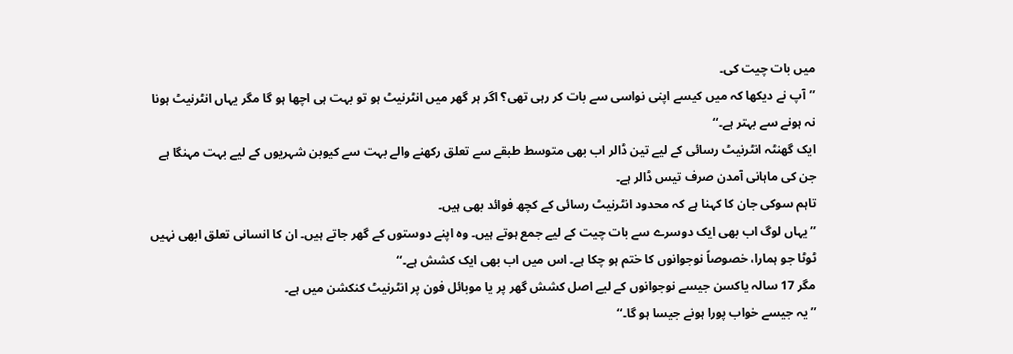میں بات چیت کی۔
’’آپ نے دیکھا کہ میں کیسے اپنی نواسی سے بات کر رہی تھی؟ اگر ہر گھر میں انٹرنیٹ ہو تو بہت ہی اچھا ہو گا مگر یہاں انٹرنیٹ ہونا نہ ہونے سے بہتر ہے۔‘‘
ایک گھنٹہ انٹرنیٹ رسائی کے لیے تین ڈالر اب بھی متوسط طبقے سے تعلق رکھنے والے بہت سے کیوبن شہریوں کے لیے بہت مہنگا ہے جن کی ماہانی آمدن صرف تیس ڈالر ہے۔
تاہم سوکی جان کا کہنا ہے کہ محدود انٹرنیٹ رسائی کے کچھ فوائد بھی ہیں۔
’’یہاں لوگ اب بھی ایک دوسرے سے بات چیت کے لیے جمع ہوتے ہیں۔ وہ اپنے دوستوں کے گھر جاتے ہیں۔ ان کا انسانی تعلق ابھی نہیں ٹوٹا جو ہمارا، خصوصاً نوجوانوں کا ختم ہو چکا ہے۔ اس میں اب بھی ایک کشش ہے۔‘‘
مگر 17 سالہ یاکسن جیسے نوجوانوں کے لیے اصل کشش گھر پر یا موبائل فون پر انٹرنیٹ کنکشن میں ہے۔
’’یہ جیسے خواب پورا ہونے جیسا ہو گا۔‘‘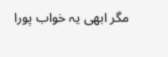مگر ابھی یہ خواب پورا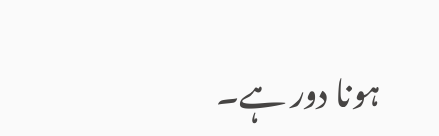ہونا دور ہے۔